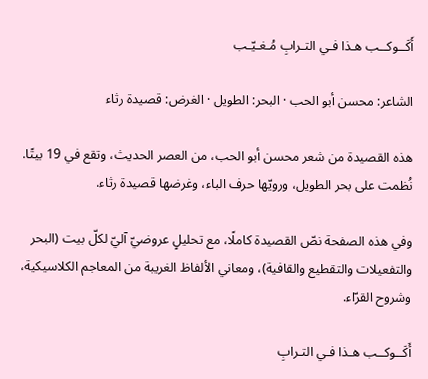أَكَــوكــب هـذا فـي التـرابِ مُـغـيّـب

الشاعر: محسن أبو الحب · البحر: الطويل · الغرض: قصيدة رثاء

هذه القصيدة من شعر محسن أبو الحب، من العصر الحديث، وتقع في 19 بيتًا. نُظمت على بحر الطويل، ورويّها حرف الباء، وغرضها قصيدة رثاء.

وفي هذه الصفحة نصّ القصيدة كاملًا، مع تحليلٍ عروضيّ آليّ لكلّ بيت (البحر والتفعيلات والتقطيع والقافية)، ومعاني الألفاظ الغريبة من المعاجم الكلاسيكية، وشروح القرّاء.

أَكَــوكــب هـذا فـي التـرابِ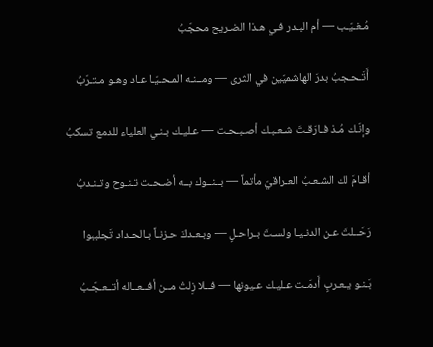مُـغـيّـب — أم البـدر فـي هـذا الضـريح محجّبُ

أَتَـحـجبُ بدرَ الهاشميّين في الثرى — ومــنـه المـحـيّـا عـاد وهـو مـتـرّبُ

وإنّـك مُـذ فـارَقـتَ شـعـبـك أصـبـحـت — عـليـك بـنـي العلياء للدمع تسكبُ

أقـامَ لك الشـعـبُ العـراقيّ مأتماً — بــنــوك بــه أضـحـت تـنـوح وتـنـدبُ

رَحَــلتَ عـن الدنـيـا ولسـتَ بـراحـلٍ — وبـعـدكَ حـزنـاً بـالحـداد تَجلببوا

بَـنـو يـعـربٍ أَدمَـت عـليـك عـيونها — فــلا زِلتُ مــن أفــعــاله أتــعـجّـبُ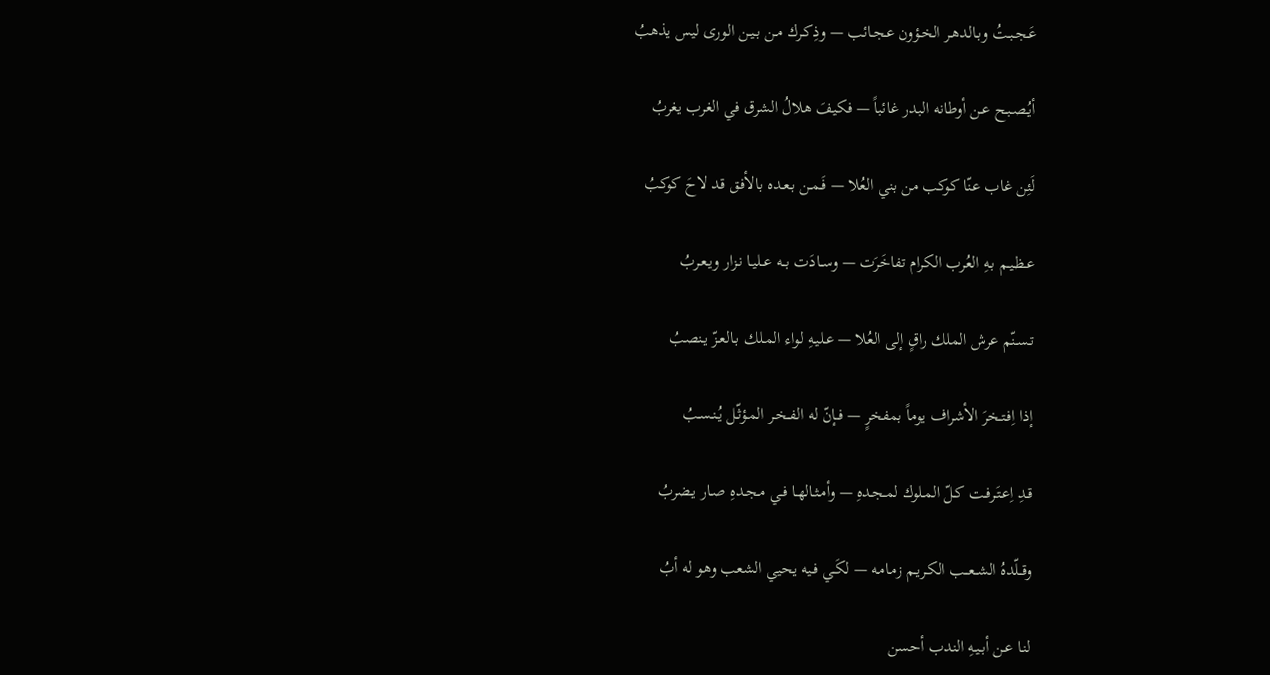عَـجـبـتُ وبـالدهـر الخـؤون عـجـائب — وذِكـرك مـن بـيـن الورى ليس يذهبُ

أيُـصـبـح عـن أوطانه البدر غائباً — فكيفَ هلالُ الشرق في الغرب يغربُ

لَئِن غاب عنّا كوكب من بني العُلا — فَـمـن بـعـده بالأفق قد لاحَ كوكبُ

عـظـيـم بـهِ العُرب الكرام تفاخَرَت — وســادَت بــه عــليـا نـزار ويـعـربُ

تـسـنّم عرش الملك راقٍ إلى العُلا — عـليـهِ لواء المـلك بـالعـزّ يـنصبُ

إذا اِفـتـخرَ الأشراف يوماً بمفخرٍ — فــإنّ له الفــخـر المـؤثّـل يُـنـسـبُ

قـدِ اِعـتَـرفـت كـلّ المـلوك لمـجـدهِ — وأمـثـالهـا فـي مـجـدهِ صـار يـضربُ

وقــلّدهُ الشــعــب الكـريـم زمـامـه — لكَـي فـيه يحيي الشعب وهو له أبُ

لنـا عـن أبـيـهِ الندب أحسن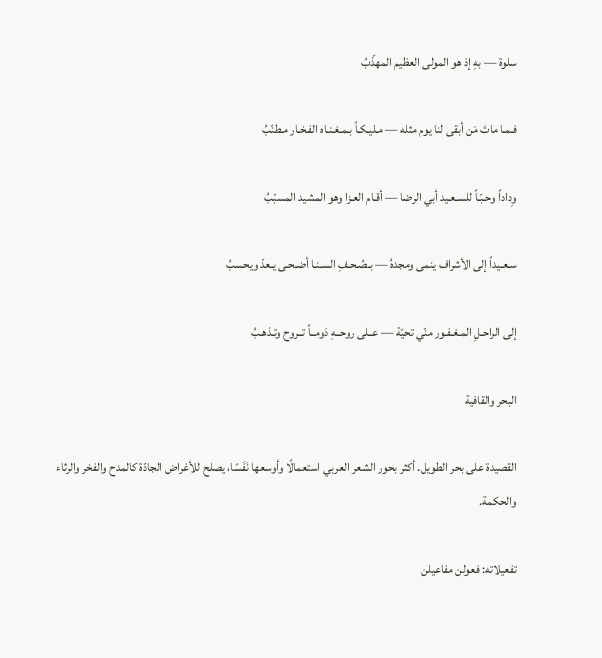سلوة — بهِ إذ هو المولى العظيم المهذّبُ

فـمـا ماتَ مَن أبقى لنا يوم مثله — مـليـكـاً بـمـغـنـاه الفـخـار مـطنّبُ

وِداداً وحـبّـاً للسـعـيد أبي الرضا — أقـام العـزا وهو المشيد المسبّبُ

سـعـيداً إلى الأشراف ينمى ومجدهُ — بـصُـحـفِ السـنـا أضـحـى يـعدّ ويحسبُ

إلى الراحـلِ المـغـفـور منّي تحيّة — عــلى روحــهِ دَومــاً تــروح وتـذهـبُ

البحر والقافية

القصيدة على بحر الطويل. أكثر بحور الشعر العربي استعمالًا وأوسعها نَفَسًا، يصلح للأغراض الجادّة كالمدح والفخر والرثاء والحكمة.

تفعيلاته: فعولن مفاعيلن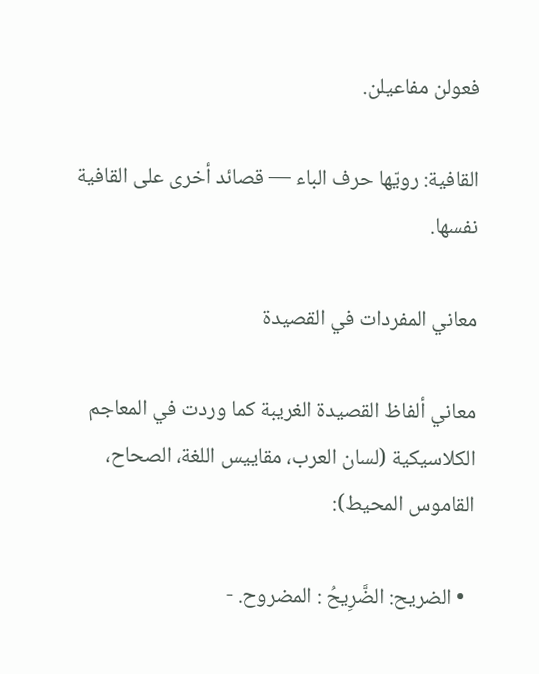فعولن مفاعيلن.

القافية: رويّها حرف الباء — قصائد أخرى على القافية نفسها.

معاني المفردات في القصيدة

معاني ألفاظ القصيدة الغريبة كما وردت في المعاجم الكلاسيكية (لسان العرب، مقاييس اللغة، الصحاح، القاموس المحيط):

  • الضريح: الضَّرِيحُ : المضروح. -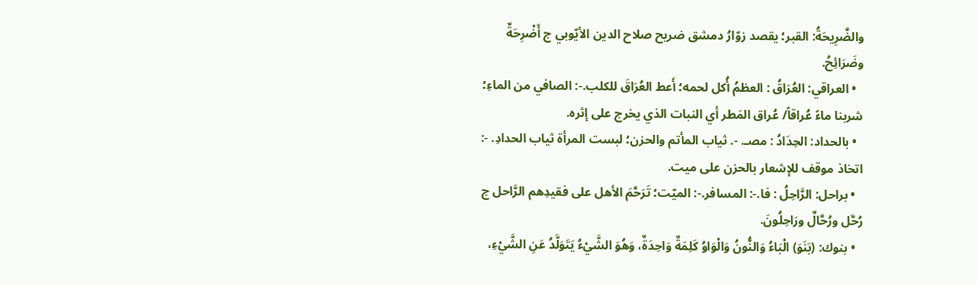والضَّرِيحَةُ: القبر؛ يقصد زوّارُ دمشق ضريح صلاح الدين الأيّوبي ج أَضْرِحَةٌ وضَرَائِحُ.
  • العراقي: العُرَاقُ : العظمُ أُكل لحمه؛ أَعط العُرَاقَ للكلب.-: الصافي من الماءِ؛ شربنا ماءً عُراقاً/ عُراق المَطر أي النبات الذي يخرج على إثره.
  • بالحداد: الحِدَادُ : مصـ. -. ثياب المأتم والحزن؛ لبست المرأة ثياب الحدادِ. -: اتخاذ موقف للإشعار بالحزن على ميت.
  • براحل: الرَّاحِلُ : فا.-: المسافر.-: الميّت؛ تَرَحَّمَ الأهل على فقيدِهم الرَّاحل ج رُحَّل ورُحَّالٌ ورَاحِلُونَ.
  • بنوك: (بَنَوَ) الْبَاءُ وَالنُّونُ وَالْوَاوُ كَلِمَةٌ وَاحِدَةٌ، وَهُوَ الشَّيْءُ يَتَوَلَّدُ عَنِ الشَّيْءِ،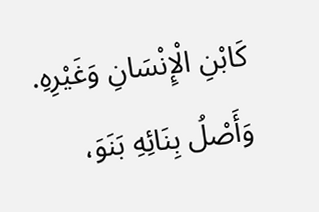كَابْنِ الْإِنْسَانِ وَغَيْرِهِ. وَأَصْلُ بِنَائِهِ بَنَوَ،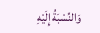وَالنِّسْبَةُ إِلَيْهِ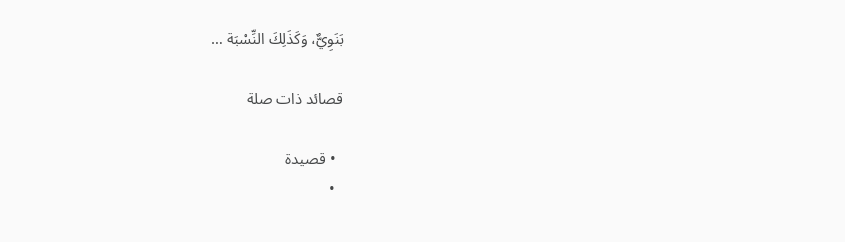بَنَوِيٌّ، وَكَذَلِكَ النِّسْبَة …

قصائد ذات صلة

  • قصيدة
  •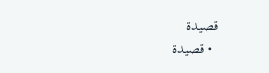قصيدة
  • قصيدة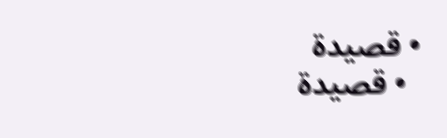• قصيدة
  • قصيدة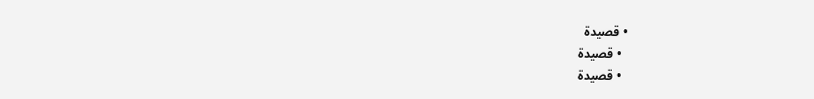• قصيدة
  • قصيدة
  • قصيدة